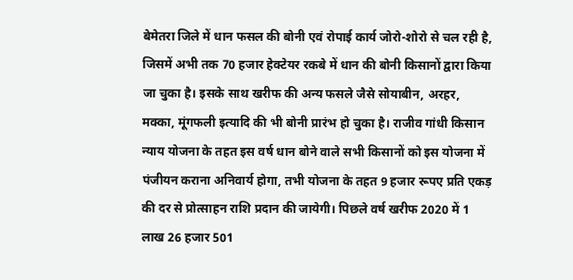बेमेतरा जिले में धान फसल की बोनी एवं रोपाई कार्य जोरो-शोरो से चल रही है, जिसमें अभी तक 70 हजार हेक्टेयर रकबे में धान की बोनी किसानों द्वारा किया जा चुका है। इसके साथ खरीफ की अन्य फसले जैसे सोयाबीन, अरहर, मक्का, मूंगफली इत्यादि की भी बोनी प्रारंभ हो चुका है। राजीव गांधी किसान न्याय योजना के तहत इस वर्ष धान बोने वाले सभी किसानों को इस योजना में पंजीयन कराना अनिवार्य होगा, तभी योजना के तहत 9 हजार रूपए प्रति एकड़ की दर से प्रोत्साहन राशि प्रदान की जायेगी। पिछले वर्ष खरीफ 2020 में 1 लाख 26 हजार 501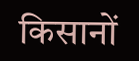किसानों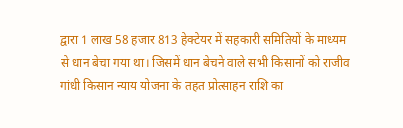द्वारा 1 लाख 58 हजार 813 हेक्टेयर में सहकारी समितियों के माध्यम से धान बेचा गया था। जिसमें धान बेचने वाले सभी किसानों को राजीव गांधी किसान न्याय योजना के तहत प्रोत्साहन राशि का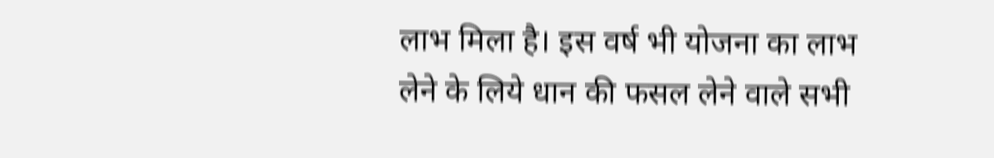लाभ मिला है। इस वर्ष भी योजना का लाभ लेने के लिये धान की फसल लेने वाले सभी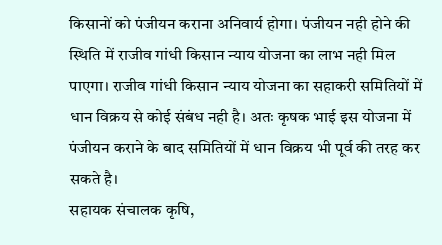किसानों को पंजीयन कराना अनिवार्य होगा। पंजीयन नही होने की स्थिति में राजीव गांधी किसान न्याय योजना का लाभ नही मिल पाएगा। राजीव गांधी किसान न्याय योजना का सहाकरी समितियों में धान विक्रय से कोई संबंध नही है। अतः कृषक भाई इस योजना में पंजीयन कराने के बाद समितियों में धान विक्रय भी पूर्व की तरह कर सकते है।
सहायक संचालक कृषि,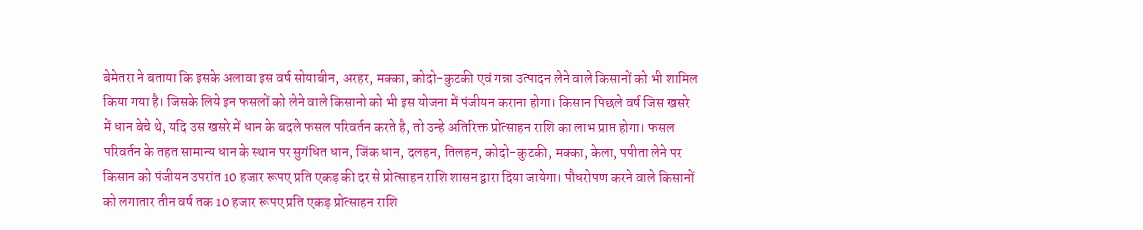बेमेतरा ने बताया कि इसके अलावा इस वर्ष सोयाबीन, अरहर, मक्का, कोदो-कुटकी एवं गन्ना उत्पादन लेने वाले किसानों को भी शामिल किया गया है। जिसके लिये इन फसलों को लेने वाले किसानो को भी इस योजना में पंजीयन कराना होगा। किसान पिछले वर्ष जिस खसरे में धान बेचे थे, यदि उस खसरे में धान के बदले फसल परिवर्तन करते है, तो उन्हे अतिरिक्त प्रोत्साहन राशि का लाभ प्राप्त होगा। फसल परिवर्तन के तहत सामान्य धान के स्थान पर सुगंधित धान, जिंक धान, दलहन, तिलहन, कोदो-कुटकी, मक्का, केला, पपीता लेने पर किसान को पंजीयन उपरांत 10 हजार रूपए प्रति एकड़ की दर से प्रोत्साहन राशि शासन द्वारा दिया जायेगा। पौधरोपण करने वाले किसानों को लगातार तीन वर्ष तक 10 हजार रूपए प्रति एकड़ प्रोत्साहन राशि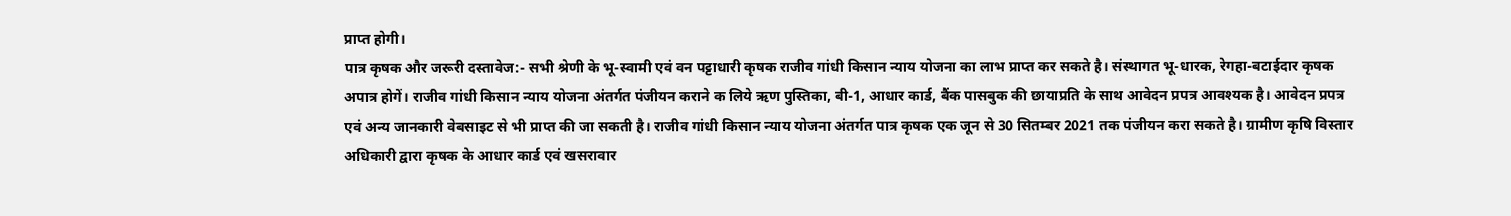प्राप्त होगी।
पात्र कृषक और जरूरी दस्तावेज:- सभी श्रेणी के भू-स्वामी एवं वन पट्टाधारी कृषक राजीव गांधी किसान न्याय योजना का लाभ प्राप्त कर सकते है। संस्थागत भू-धारक, रेगहा-बटाईदार कृषक अपात्र होगें। राजीव गांधी किसान न्याय योजना अंतर्गत पंजीयन कराने क लिये ऋण पुस्तिका, बी-1, आधार कार्ड, बैंक पासबुक की छायाप्रति के साथ आवेदन प्रपत्र आवश्यक है। आवेदन प्रपत्र एवं अन्य जानकारी वेबसाइट से भी प्राप्त की जा सकती है। राजीव गांधी किसान न्याय योजना अंतर्गत पात्र कृषक एक जून से 30 सितम्बर 2021 तक पंजीयन करा सकते है। ग्रामीण कृषि विस्तार अधिकारी द्वारा कृषक के आधार कार्ड एवं खसरावार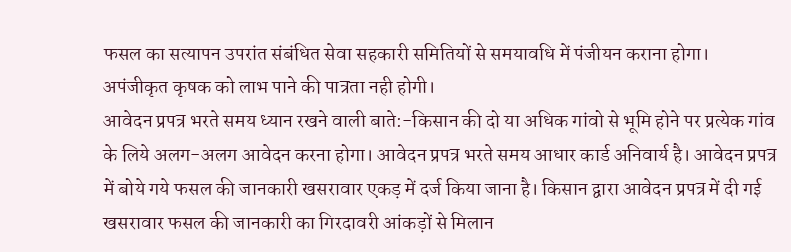फसल का सत्यापन उपरांत संबंधित सेवा सहकारी समितियों से समयावधि में पंजीयन कराना होगा। अपंजीकृत कृषक को लाभ पाने की पात्रता नही होगी।
आवेदन प्रपत्र भरते समय ध्यान रखने वाली बाते:-किसान की दो या अधिक गांवो से भूमि होने पर प्रत्येक गांव के लिये अलग-अलग आवेदन करना होगा। आवेदन प्रपत्र भरते समय आधार कार्ड अनिवार्य है। आवेदन प्रपत्र में बोये गये फसल की जानकारी खसरावार एकड़ में दर्ज किया जाना है। किसान द्वारा आवेदन प्रपत्र में दी गई खसरावार फसल की जानकारी का गिरदावरी आंकड़ों से मिलान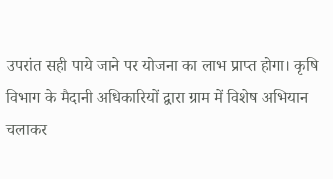उपरांत सही पाये जाने पर योजना का लाभ प्राप्त होगा। कृषि विभाग के मैदानी अधिकारियों द्वारा ग्राम में विशेष अभियान चलाकर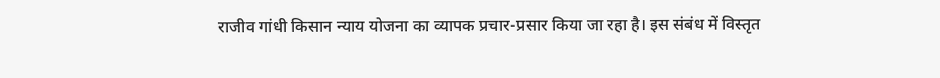राजीव गांधी किसान न्याय योजना का व्यापक प्रचार-प्रसार किया जा रहा है। इस संबंध में विस्तृत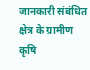जानकारी संबंधित क्षेत्र के ग्रामीण कृषि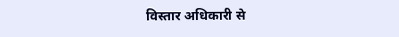विस्तार अधिकारी से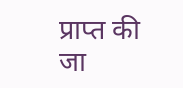प्राप्त की जा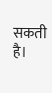सकती है।